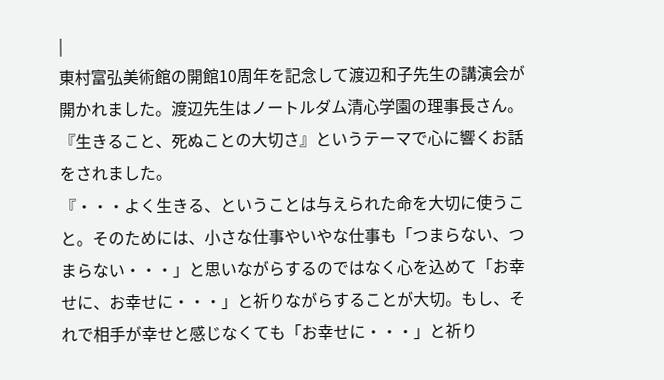|
東村富弘美術館の開館10周年を記念して渡辺和子先生の講演会が開かれました。渡辺先生はノートルダム清心学園の理事長さん。『生きること、死ぬことの大切さ』というテーマで心に響くお話をされました。
『・・・よく生きる、ということは与えられた命を大切に使うこと。そのためには、小さな仕事やいやな仕事も「つまらない、つまらない・・・」と思いながらするのではなく心を込めて「お幸せに、お幸せに・・・」と祈りながらすることが大切。もし、それで相手が幸せと感じなくても「お幸せに・・・」と祈り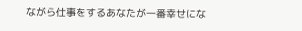ながら仕事をするあなたが一番幸せにな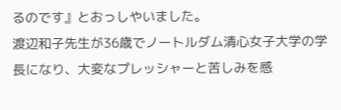るのです』とおっしやいました。
渡辺和子先生が36歳でノートルダム清心女子大学の学長になり、大変なプレッシャーと苦しみを感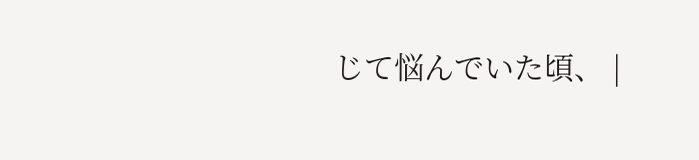じて悩んでいた頃、 |